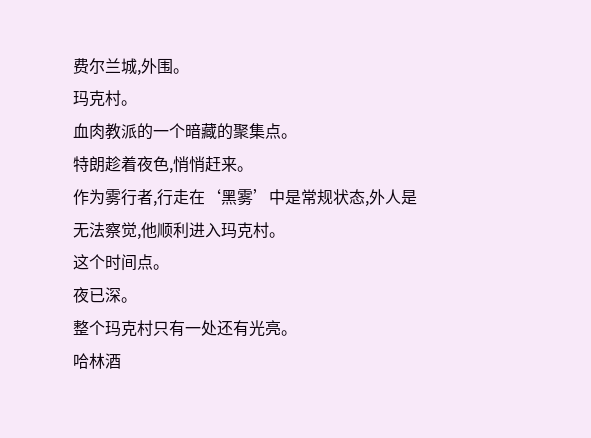费尔兰城,外围。
玛克村。
血肉教派的一个暗藏的聚集点。
特朗趁着夜色,悄悄赶来。
作为雾行者,行走在‘黑雾’中是常规状态,外人是无法察觉,他顺利进入玛克村。
这个时间点。
夜已深。
整个玛克村只有一处还有光亮。
哈林酒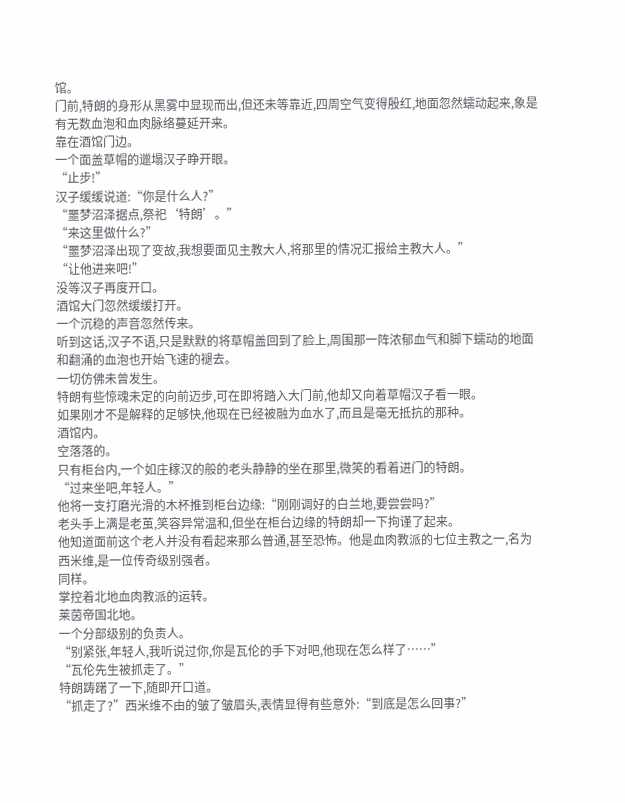馆。
门前,特朗的身形从黑雾中显现而出,但还未等靠近,四周空气变得殷红,地面忽然蠕动起来,象是有无数血泡和血肉脉络蔓延开来。
靠在酒馆门边。
一个面盖草帽的邋塌汉子睁开眼。
“止步!”
汉子缓缓说道:“你是什么人?”
“噩梦沼泽据点,祭祀‘特朗’。”
“来这里做什么?”
“噩梦沼泽出现了变故,我想要面见主教大人,将那里的情况汇报给主教大人。”
“让他进来吧!”
没等汉子再度开口。
酒馆大门忽然缓缓打开。
一个沉稳的声音忽然传来。
听到这话,汉子不语,只是默默的将草帽盖回到了脸上,周围那一阵浓郁血气和脚下蠕动的地面和翻涌的血泡也开始飞速的褪去。
一切仿佛未曾发生。
特朗有些惊魂未定的向前迈步,可在即将踏入大门前,他却又向着草帽汉子看一眼。
如果刚才不是解释的足够快,他现在已经被融为血水了,而且是毫无抵抗的那种。
酒馆内。
空落落的。
只有柜台内,一个如庄稼汉的般的老头静静的坐在那里,微笑的看着进门的特朗。
“过来坐吧,年轻人。”
他将一支打磨光滑的木杯推到柜台边缘:“刚刚调好的白兰地,要尝尝吗?”
老头手上满是老茧,笑容异常温和,但坐在柜台边缘的特朗却一下拘谨了起来。
他知道面前这个老人并没有看起来那么普通,甚至恐怖。他是血肉教派的七位主教之一,名为西米维,是一位传奇级别强者。
同样。
掌控着北地血肉教派的运转。
莱茵帝国北地。
一个分部级别的负责人。
“别紧张,年轻人,我听说过你,你是瓦伦的手下对吧,他现在怎么样了……”
“瓦伦先生被抓走了。”
特朗踌躇了一下,随即开口道。
“抓走了?”西米维不由的皱了皱眉头,表情显得有些意外:“到底是怎么回事?”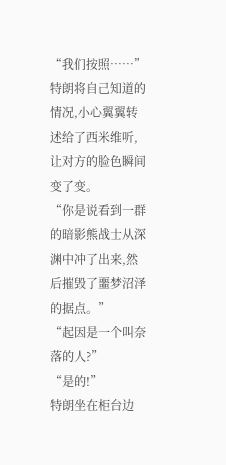“我们按照……”
特朗将自己知道的情况,小心翼翼转述给了西米维听,让对方的脸色瞬间变了变。
“你是说看到一群的暗影熊战士从深渊中冲了出来,然后摧毁了噩梦沼泽的据点。”
“起因是一个叫奈落的人?”
“是的!”
特朗坐在柜台边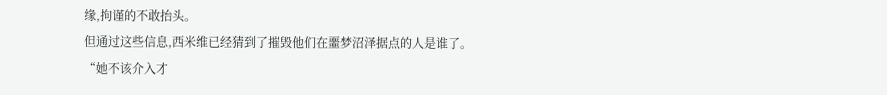缘,拘谨的不敢抬头。
但通过这些信息,西米维已经猜到了摧毁他们在噩梦沼泽据点的人是谁了。
“她不该介入才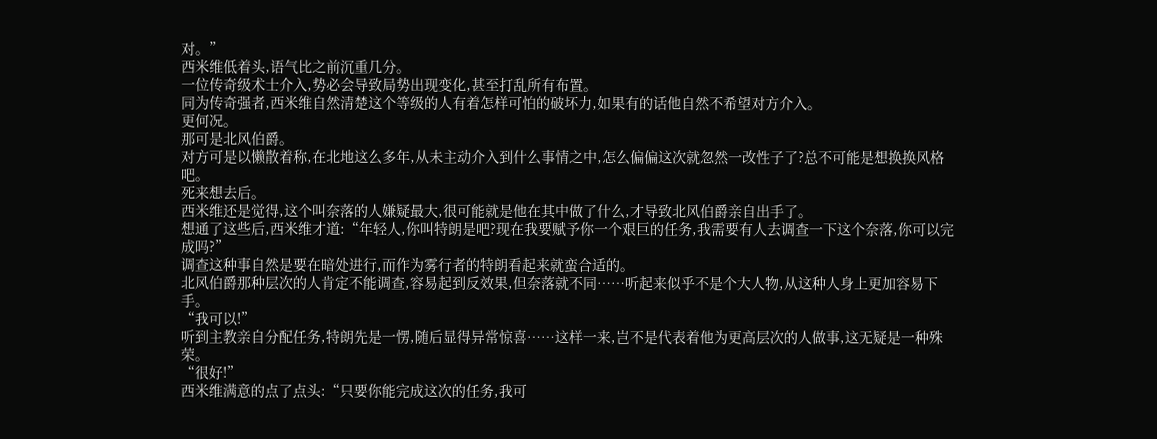对。”
西米维低着头,语气比之前沉重几分。
一位传奇级术士介入,势必会导致局势出现变化,甚至打乱所有布置。
同为传奇强者,西米维自然清楚这个等级的人有着怎样可怕的破坏力,如果有的话他自然不希望对方介入。
更何况。
那可是北风伯爵。
对方可是以懒散着称,在北地这么多年,从未主动介入到什么事情之中,怎么偏偏这次就忽然一改性子了?总不可能是想换换风格吧。
死来想去后。
西米维还是觉得,这个叫奈落的人嫌疑最大,很可能就是他在其中做了什么,才导致北风伯爵亲自出手了。
想通了这些后,西米维才道:“年轻人,你叫特朗是吧?现在我要赋予你一个艰巨的任务,我需要有人去调查一下这个奈落,你可以完成吗?”
调查这种事自然是要在暗处进行,而作为雾行者的特朗看起来就蛮合适的。
北风伯爵那种层次的人肯定不能调查,容易起到反效果,但奈落就不同……听起来似乎不是个大人物,从这种人身上更加容易下手。
“我可以!”
听到主教亲自分配任务,特朗先是一愣,随后显得异常惊喜……这样一来,岂不是代表着他为更高层次的人做事,这无疑是一种殊荣。
“很好!”
西米维满意的点了点头:“只要你能完成这次的任务,我可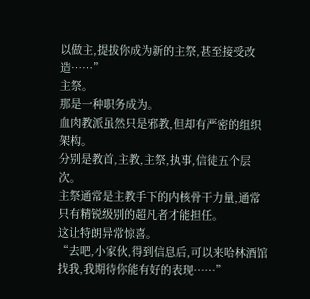以做主,提拔你成为新的主祭,甚至接受改造……”
主祭。
那是一种职务成为。
血肉教派虽然只是邪教,但却有严密的组织架构。
分别是教首,主教,主祭,执事,信徒五个层次。
主祭通常是主教手下的内核骨干力量,通常只有精锐级别的超凡者才能担任。
这让特朗异常惊喜。
“去吧,小家伙,得到信息后,可以来哈林酒馆找我,我期待你能有好的表现……”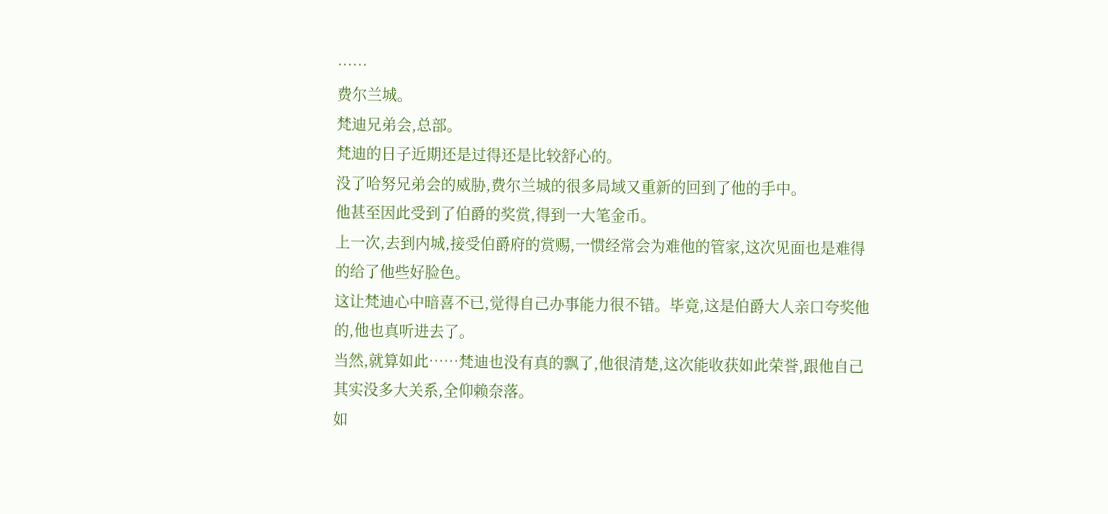……
费尔兰城。
梵迪兄弟会,总部。
梵迪的日子近期还是过得还是比较舒心的。
没了哈努兄弟会的威胁,费尔兰城的很多局域又重新的回到了他的手中。
他甚至因此受到了伯爵的奖赏,得到一大笔金币。
上一次,去到内城,接受伯爵府的赏赐,一惯经常会为难他的管家,这次见面也是难得的给了他些好脸色。
这让梵迪心中暗喜不已,觉得自己办事能力很不错。毕竟,这是伯爵大人亲口夸奖他的,他也真听进去了。
当然,就算如此……梵迪也没有真的飘了,他很清楚,这次能收获如此荣誉,跟他自己其实没多大关系,全仰赖奈落。
如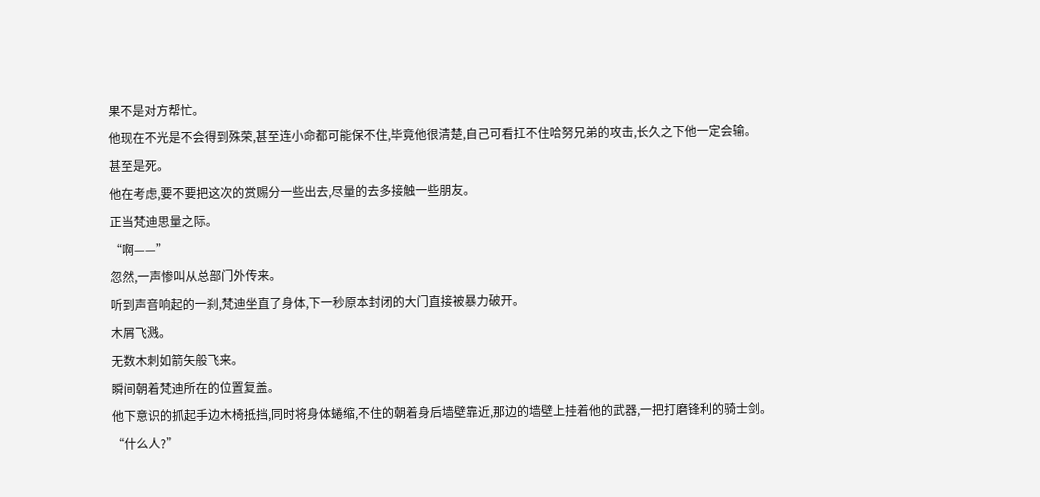果不是对方帮忙。
他现在不光是不会得到殊荣,甚至连小命都可能保不住,毕竟他很清楚,自己可看扛不住哈努兄弟的攻击,长久之下他一定会输。
甚至是死。
他在考虑,要不要把这次的赏赐分一些出去,尽量的去多接触一些朋友。
正当梵迪思量之际。
“啊——”
忽然,一声惨叫从总部门外传来。
听到声音响起的一刹,梵迪坐直了身体,下一秒原本封闭的大门直接被暴力破开。
木屑飞溅。
无数木刺如箭矢般飞来。
瞬间朝着梵迪所在的位置复盖。
他下意识的抓起手边木椅抵挡,同时将身体蜷缩,不住的朝着身后墙壁靠近,那边的墙壁上挂着他的武器,一把打磨锋利的骑士剑。
“什么人?”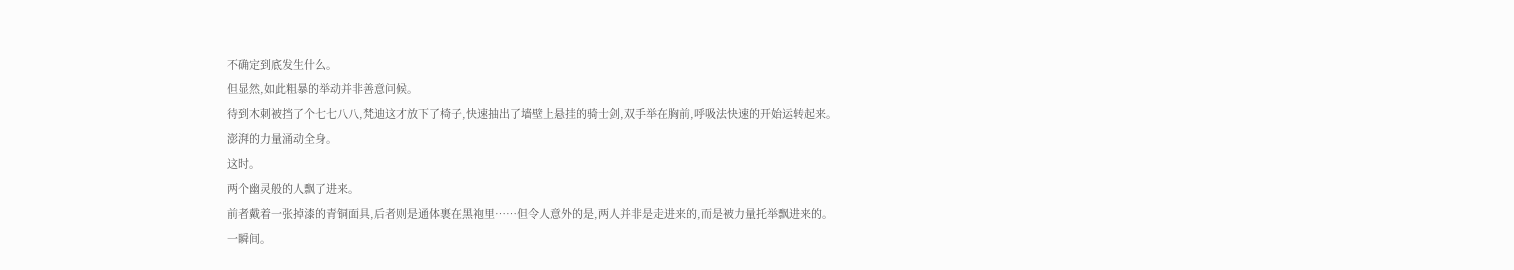不确定到底发生什么。
但显然,如此粗暴的举动并非善意问候。
待到木刺被挡了个七七八八,梵迪这才放下了椅子,快速抽出了墙壁上悬挂的骑士剑,双手举在胸前,呼吸法快速的开始运转起来。
澎湃的力量涌动全身。
这时。
两个幽灵般的人飘了进来。
前者戴着一张掉漆的青铜面具,后者则是通体裹在黑袍里……但令人意外的是,两人并非是走进来的,而是被力量托举飘进来的。
一瞬间。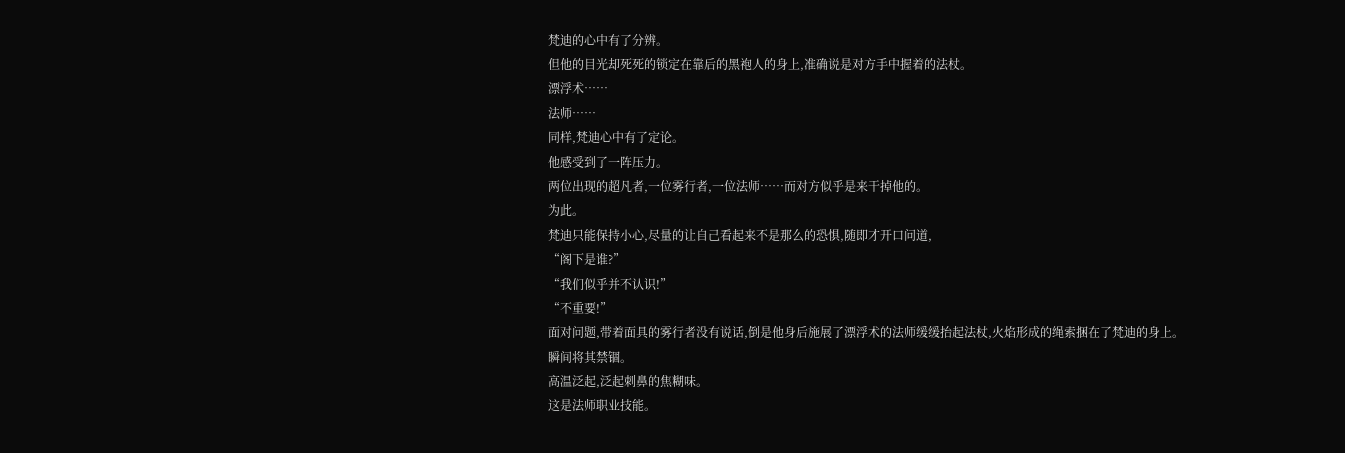梵迪的心中有了分辨。
但他的目光却死死的锁定在靠后的黑袍人的身上,准确说是对方手中握着的法杖。
漂浮术……
法师……
同样,梵迪心中有了定论。
他感受到了一阵压力。
两位出现的超凡者,一位雾行者,一位法师……而对方似乎是来干掉他的。
为此。
梵迪只能保持小心,尽量的让自己看起来不是那么的恐惧,随即才开口问道,
“阁下是谁?”
“我们似乎并不认识!”
“不重要!”
面对问题,带着面具的雾行者没有说话,倒是他身后施展了漂浮术的法师缓缓抬起法杖,火焰形成的绳索捆在了梵迪的身上。
瞬间将其禁锢。
高温泛起,泛起刺鼻的焦糊味。
这是法师职业技能。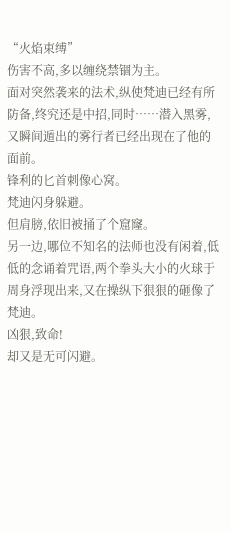“火焰束缚”
伤害不高,多以缠绕禁锢为主。
面对突然袭来的法术,纵使梵迪已经有所防备,终究还是中招,同时……潜入黑雾,又瞬间遁出的雾行者已经出现在了他的面前。
锋利的匕首刺像心窝。
梵迪闪身躲避。
但肩膀,依旧被捅了个窟窿。
另一边,哪位不知名的法师也没有闲着,低低的念诵着咒语,两个拳头大小的火球于周身浮现出来,又在操纵下狠狠的砸像了梵迪。
凶狠,致命!
却又是无可闪避。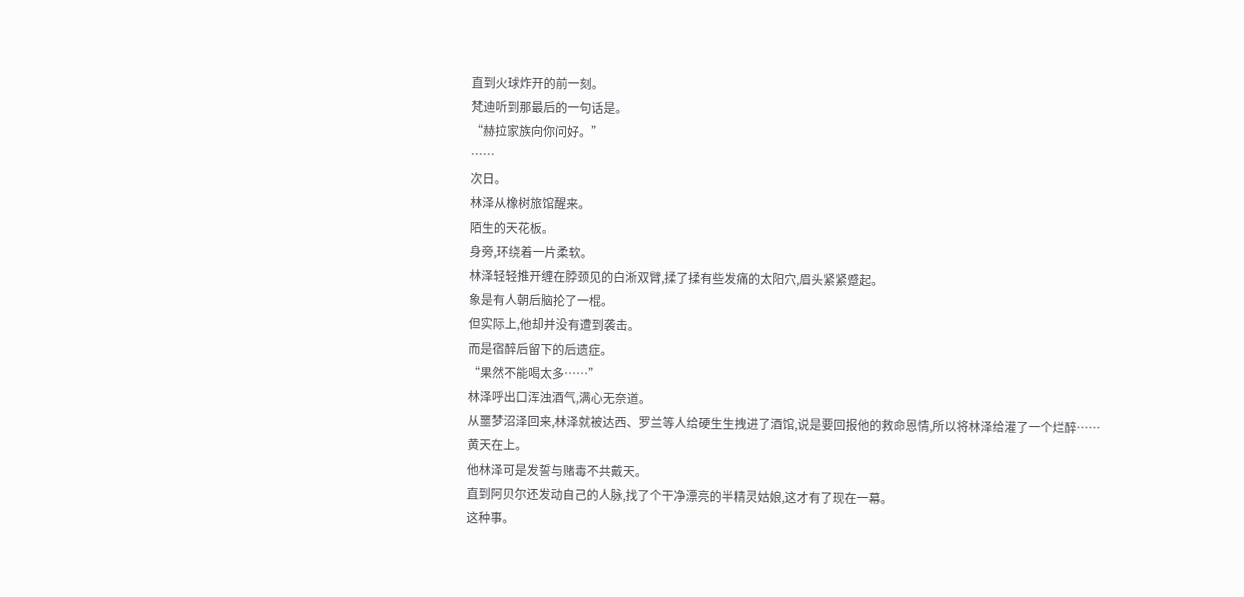直到火球炸开的前一刻。
梵迪听到那最后的一句话是。
“赫拉家族向你问好。”
……
次日。
林泽从橡树旅馆醒来。
陌生的天花板。
身旁,环绕着一片柔软。
林泽轻轻推开缠在脖颈见的白淅双臂,揉了揉有些发痛的太阳穴,眉头紧紧蹙起。
象是有人朝后脑抡了一棍。
但实际上,他却并没有遭到袭击。
而是宿醉后留下的后遗症。
“果然不能喝太多……”
林泽呼出口浑浊酒气,满心无奈道。
从噩梦沼泽回来,林泽就被达西、罗兰等人给硬生生拽进了酒馆,说是要回报他的救命恩情,所以将林泽给灌了一个烂醉……
黄天在上。
他林泽可是发誓与赌毒不共戴天。
直到阿贝尔还发动自己的人脉,找了个干净漂亮的半精灵姑娘,这才有了现在一幕。
这种事。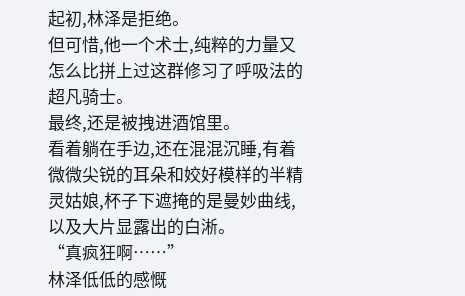起初,林泽是拒绝。
但可惜,他一个术士,纯粹的力量又怎么比拼上过这群修习了呼吸法的超凡骑士。
最终,还是被拽进酒馆里。
看着躺在手边,还在混混沉睡,有着微微尖锐的耳朵和姣好模样的半精灵姑娘,杯子下遮掩的是曼妙曲线,以及大片显露出的白淅。
“真疯狂啊……”
林泽低低的感慨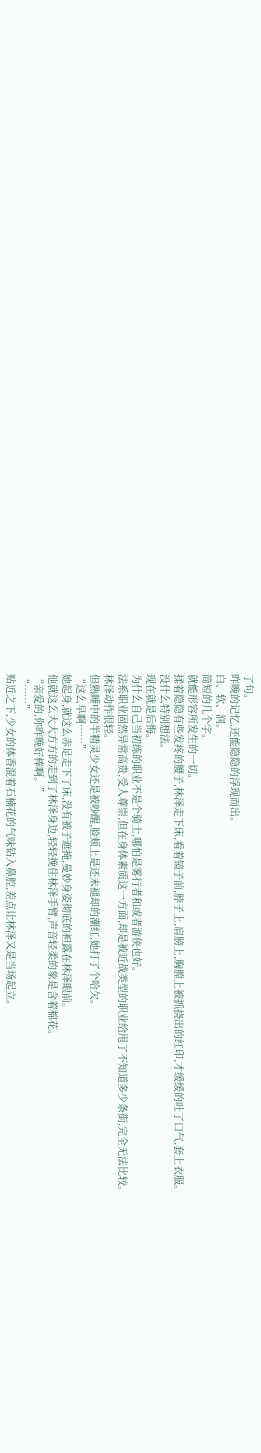了句。
昨晚的记忆,还能隐隐的浮现而出。
白、软、润。
简短的几个字。
就能形容所发生的一切。
揉着隐隐有些发疼的腰子,林泽走下床,看着镜子前,脖子上,肩膀上,胸膛上被抓挠出的红印,才缓缓的吐了口气,套上衣服。
没什么特别想法。
现在就是后悔。
为什么自己当初练的职业不是个骑士,哪怕是雾行者和或者游侠也好。
法系职业固然异常高贵,受人尊崇,但在身体素质这一方面,却是被近战类型的职业给甩了不知道多少条街,完全无法比较。
林泽动作很轻。
但熟睡中的半精灵少女还是被吵醒,脸颊上是还未褪却的潮红,她打了个哈欠。
“这么早啊……”
她起身,就这么赤足走下了床,没有被子遮掩,曼妙身姿彻底的袒露在林泽眼前。
他就这么大大方方的走到了林泽身边,轻轻挽住林泽手臂,声音轻柔的象是含着棉花。
“亲爱的,你昨晚好棒啊。”
“……”
贴近之下,少女的体香混着石楠花的气味钻入鼻腔,差点让林泽又是当场起立。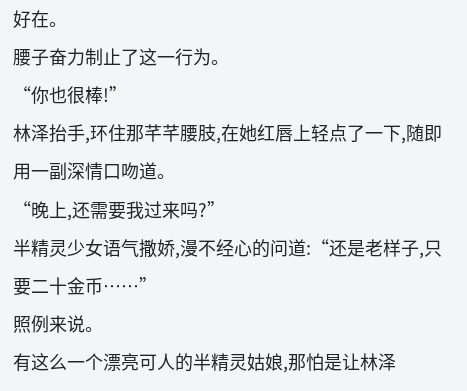好在。
腰子奋力制止了这一行为。
“你也很棒!”
林泽抬手,环住那芊芊腰肢,在她红唇上轻点了一下,随即用一副深情口吻道。
“晚上,还需要我过来吗?”
半精灵少女语气撒娇,漫不经心的问道:“还是老样子,只要二十金币……”
照例来说。
有这么一个漂亮可人的半精灵姑娘,那怕是让林泽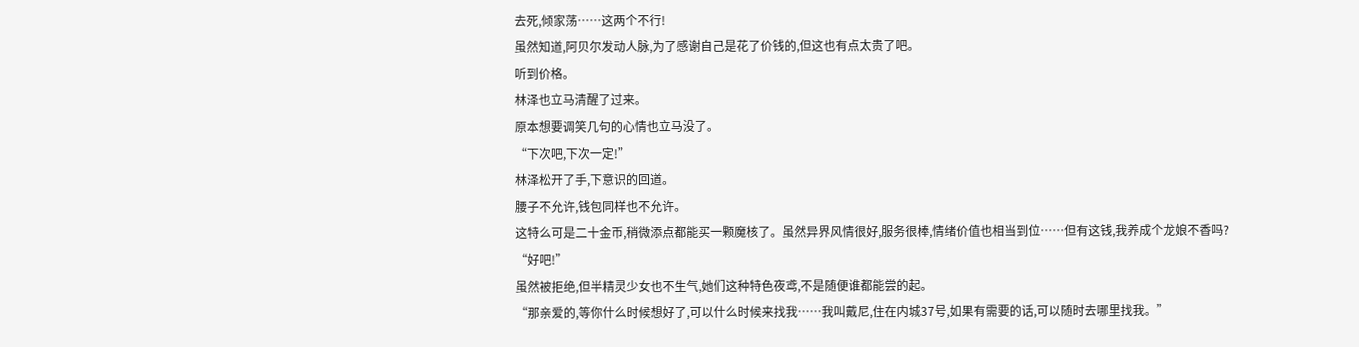去死,倾家荡……这两个不行!
虽然知道,阿贝尔发动人脉,为了感谢自己是花了价钱的,但这也有点太贵了吧。
听到价格。
林泽也立马清醒了过来。
原本想要调笑几句的心情也立马没了。
“下次吧,下次一定!”
林泽松开了手,下意识的回道。
腰子不允许,钱包同样也不允许。
这特么可是二十金币,稍微添点都能买一颗魔核了。虽然异界风情很好,服务很棒,情绪价值也相当到位……但有这钱,我养成个龙娘不香吗?
“好吧!”
虽然被拒绝,但半精灵少女也不生气,她们这种特色夜鸢,不是随便谁都能尝的起。
“那亲爱的,等你什么时候想好了,可以什么时候来找我……我叫戴尼,住在内城37号,如果有需要的话,可以随时去哪里找我。”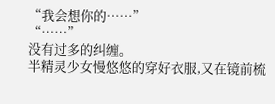“我会想你的……”
“……”
没有过多的纠缠。
半精灵少女慢悠悠的穿好衣服,又在镜前梳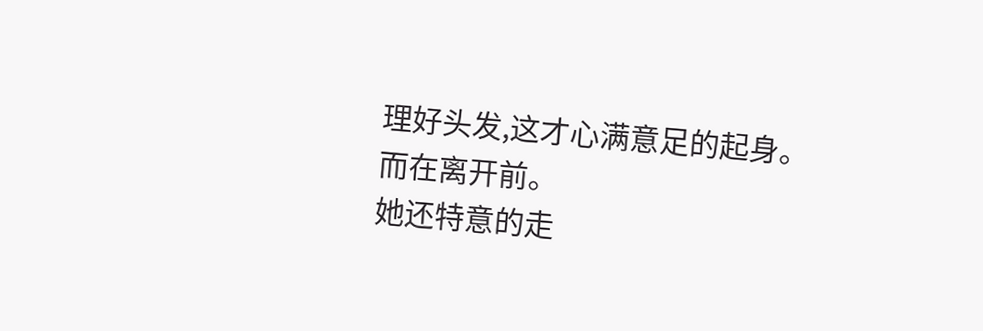理好头发,这才心满意足的起身。
而在离开前。
她还特意的走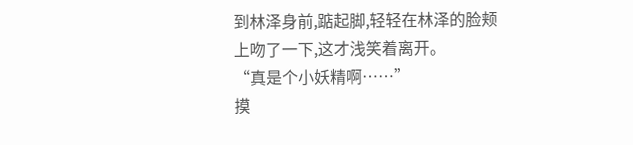到林泽身前,踮起脚,轻轻在林泽的脸颊上吻了一下,这才浅笑着离开。
“真是个小妖精啊……”
摸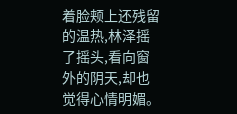着脸颊上还残留的温热,林泽摇了摇头,看向窗外的阴天,却也觉得心情明媚。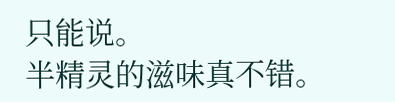只能说。
半精灵的滋味真不错。